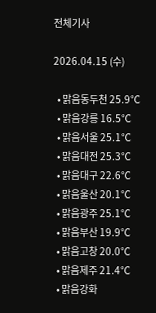전체기사

2026.04.15 (수)

  • 맑음동두천 25.9℃
  • 맑음강릉 16.5℃
  • 맑음서울 25.1℃
  • 맑음대전 25.3℃
  • 맑음대구 22.6℃
  • 맑음울산 20.1℃
  • 맑음광주 25.1℃
  • 맑음부산 19.9℃
  • 맑음고창 20.0℃
  • 맑음제주 21.4℃
  • 맑음강화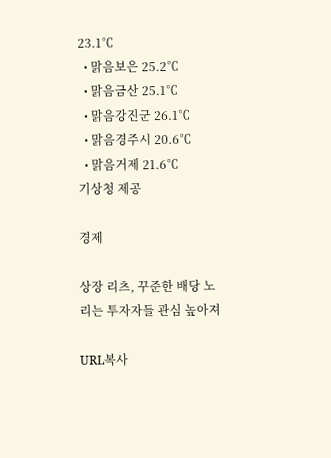23.1℃
  • 맑음보은 25.2℃
  • 맑음금산 25.1℃
  • 맑음강진군 26.1℃
  • 맑음경주시 20.6℃
  • 맑음거제 21.6℃
기상청 제공

경제

상장 리츠, 꾸준한 배당 노리는 투자자들 관심 높아져

URL복사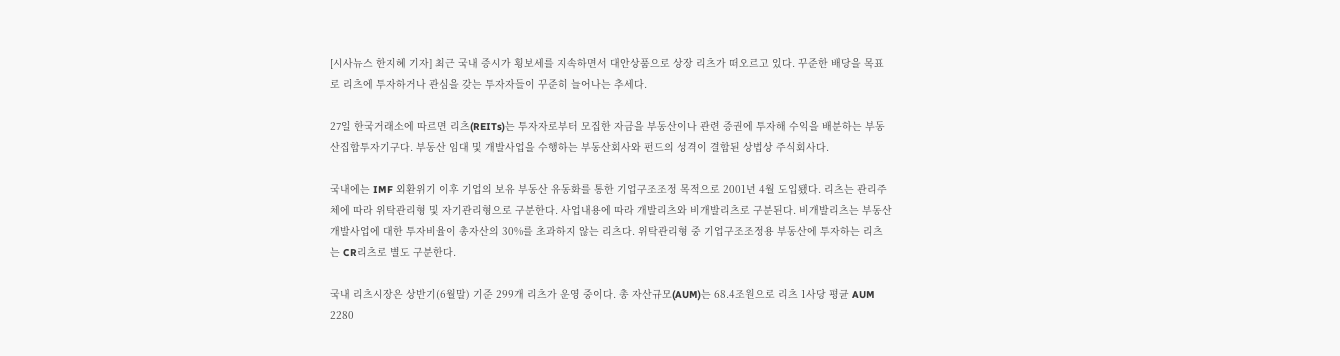[시사뉴스 한지혜 기자] 최근 국내 증시가 횡보세를 지속하면서 대안상품으로 상장 리츠가 떠오르고 있다. 꾸준한 배당을 목표로 리츠에 투자하거나 관심을 갖는 투자자들이 꾸준히 늘어나는 추세다.

27일 한국거래소에 따르면 리츠(REITs)는 투자자로부터 모집한 자금을 부동산이나 관련 증권에 투자해 수익을 배분하는 부동산집합투자기구다. 부동산 임대 및 개발사업을 수행하는 부동산회사와 펀드의 성격이 결합된 상법상 주식회사다.

국내에는 IMF 외환위기 이후 기업의 보유 부동산 유동화를 통한 기업구조조정 목적으로 2001년 4월 도입됐다. 리츠는 관리주체에 따라 위탁관리형 및 자기관리형으로 구분한다. 사업내용에 따라 개발리츠와 비개발리츠로 구분된다. 비개발리츠는 부동산개발사업에 대한 투자비율이 총자산의 30%를 초과하지 않는 리츠다. 위탁관리형 중 기업구조조정용 부동산에 투자하는 리츠는 CR리츠로 별도 구분한다.

국내 리츠시장은 상반기(6월말) 기준 299개 리츠가 운영 중이다. 총 자산규모(AUM)는 68.4조원으로 리츠 1사당 평균 AUM 2280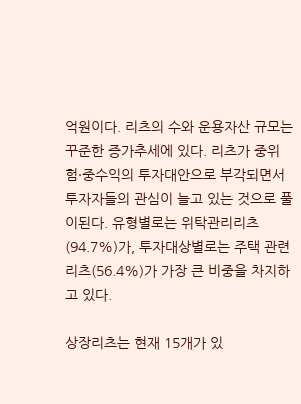억원이다. 리츠의 수와 운용자산 규모는 꾸준한 증가추세에 있다. 리츠가 중위험·중수익의 투자대안으로 부각되면서 투자자들의 관심이 늘고 있는 것으로 풀이된다. 유형별로는 위탁관리리츠(94.7%)가, 투자대상별로는 주택 관련 리츠(56.4%)가 가장 큰 비중을 차지하고 있다.

상장리츠는 현재 15개가 있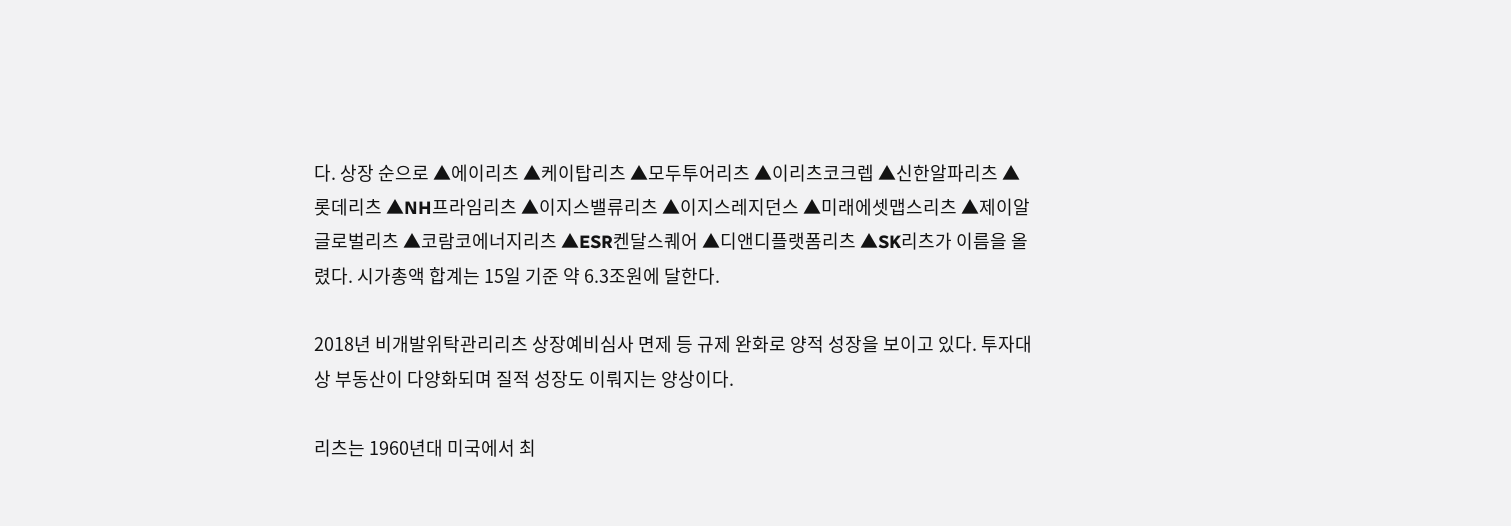다. 상장 순으로 ▲에이리츠 ▲케이탑리츠 ▲모두투어리츠 ▲이리츠코크렙 ▲신한알파리츠 ▲롯데리츠 ▲NH프라임리츠 ▲이지스밸류리츠 ▲이지스레지던스 ▲미래에셋맵스리츠 ▲제이알글로벌리츠 ▲코람코에너지리츠 ▲ESR켄달스퀘어 ▲디앤디플랫폼리츠 ▲SK리츠가 이름을 올렸다. 시가총액 합계는 15일 기준 약 6.3조원에 달한다.

2018년 비개발위탁관리리츠 상장예비심사 면제 등 규제 완화로 양적 성장을 보이고 있다. 투자대상 부동산이 다양화되며 질적 성장도 이뤄지는 양상이다.

리츠는 1960년대 미국에서 최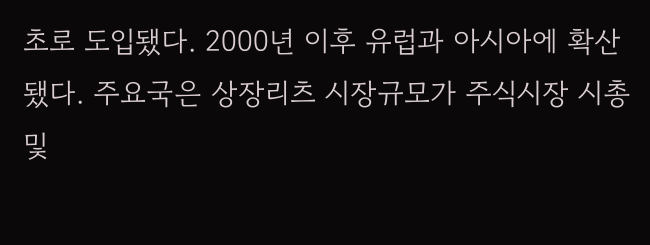초로 도입됐다. 2000년 이후 유럽과 아시아에 확산됐다. 주요국은 상장리츠 시장규모가 주식시장 시총 및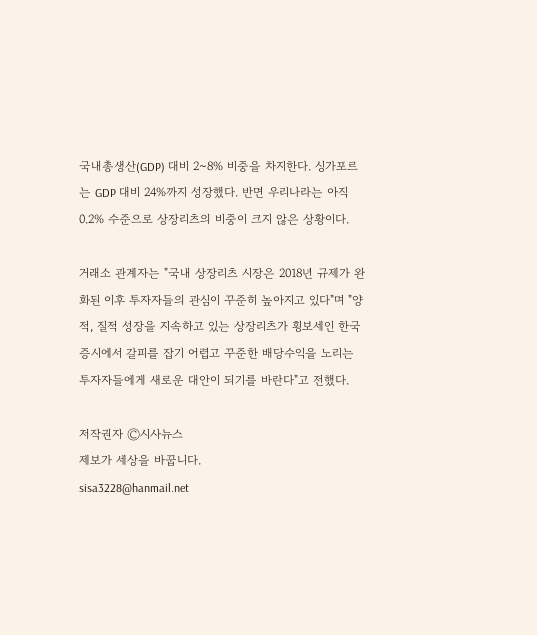국내총생산(GDP) 대비 2~8% 비중을 차지한다. 싱가포르는 GDP 대비 24%까지 성장했다. 반면 우리나라는 아직 0.2% 수준으로 상장리츠의 비중이 크지 않은 상황이다.

거래소 관계자는 "국내 상장리츠 시장은 2018년 규제가 완화된 이후 투자자들의 관심이 꾸준히 높아지고 있다"며 "양적, 질적 성장을 지속하고 있는 상장리츠가 횡보세인 한국 증시에서 갈피를 잡기 어렵고 꾸준한 배당수익을 노리는 투자자들에게 새로운 대안이 되기를 바란다"고 전했다.

저작권자 Ⓒ시사뉴스
제보가 세상을 바꿉니다.
sisa3228@hanmail.net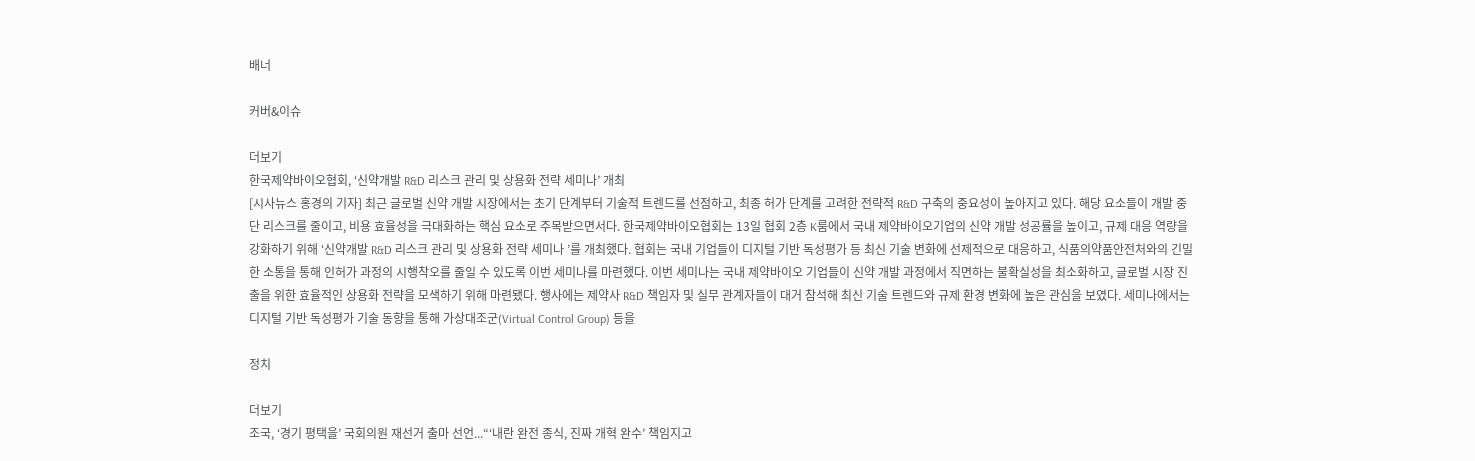배너

커버&이슈

더보기
한국제약바이오협회, ‘신약개발 R&D 리스크 관리 및 상용화 전략 세미나’ 개최
[시사뉴스 홍경의 기자] 최근 글로벌 신약 개발 시장에서는 초기 단계부터 기술적 트렌드를 선점하고, 최종 허가 단계를 고려한 전략적 R&D 구축의 중요성이 높아지고 있다. 해당 요소들이 개발 중단 리스크를 줄이고, 비용 효율성을 극대화하는 핵심 요소로 주목받으면서다. 한국제약바이오협회는 13일 협회 2층 K룸에서 국내 제약바이오기업의 신약 개발 성공률을 높이고, 규제 대응 역량을 강화하기 위해 ‘신약개발 R&D 리스크 관리 및 상용화 전략 세미나 ’를 개최했다. 협회는 국내 기업들이 디지털 기반 독성평가 등 최신 기술 변화에 선제적으로 대응하고, 식품의약품안전처와의 긴밀한 소통을 통해 인허가 과정의 시행착오를 줄일 수 있도록 이번 세미나를 마련했다. 이번 세미나는 국내 제약바이오 기업들이 신약 개발 과정에서 직면하는 불확실성을 최소화하고, 글로벌 시장 진출을 위한 효율적인 상용화 전략을 모색하기 위해 마련됐다. 행사에는 제약사 R&D 책임자 및 실무 관계자들이 대거 참석해 최신 기술 트렌드와 규제 환경 변화에 높은 관심을 보였다. 세미나에서는 디지털 기반 독성평가 기술 동향을 통해 가상대조군(Virtual Control Group) 등을

정치

더보기
조국, ‘경기 평택을’ 국회의원 재선거 출마 선언...“‘내란 완전 종식, 진짜 개혁 완수’ 책임지고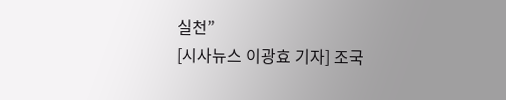실천”
[시사뉴스 이광효 기자] 조국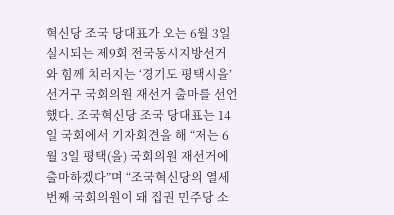혁신당 조국 당대표가 오는 6월 3일 실시되는 제9회 전국동시지방선거와 힘께 치러지는 ‘경기도 평택시을’ 선거구 국회의원 재선거 출마를 선언했다. 조국혁신당 조국 당대표는 14일 국회에서 기자회견을 해 “저는 6월 3일 평택(을) 국회의원 재선거에 출마하겠다”며 “조국혁신당의 열세 번째 국회의원이 돼 집권 민주당 소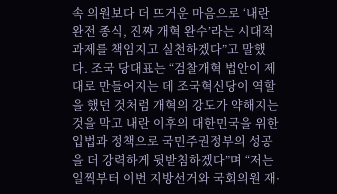속 의원보다 더 뜨거운 마음으로 ‘내란 완전 종식, 진짜 개혁 완수’라는 시대적 과제를 책임지고 실천하겠다”고 말했다. 조국 당대표는 “검찰개혁 법안이 제대로 만들어지는 데 조국혁신당이 역할을 했던 것처럼 개혁의 강도가 약해지는 것을 막고 내란 이후의 대한민국을 위한 입법과 정책으로 국민주권정부의 성공을 더 강력하게 뒷받침하겠다”며 “저는 일찍부터 이번 지방선거와 국회의원 재·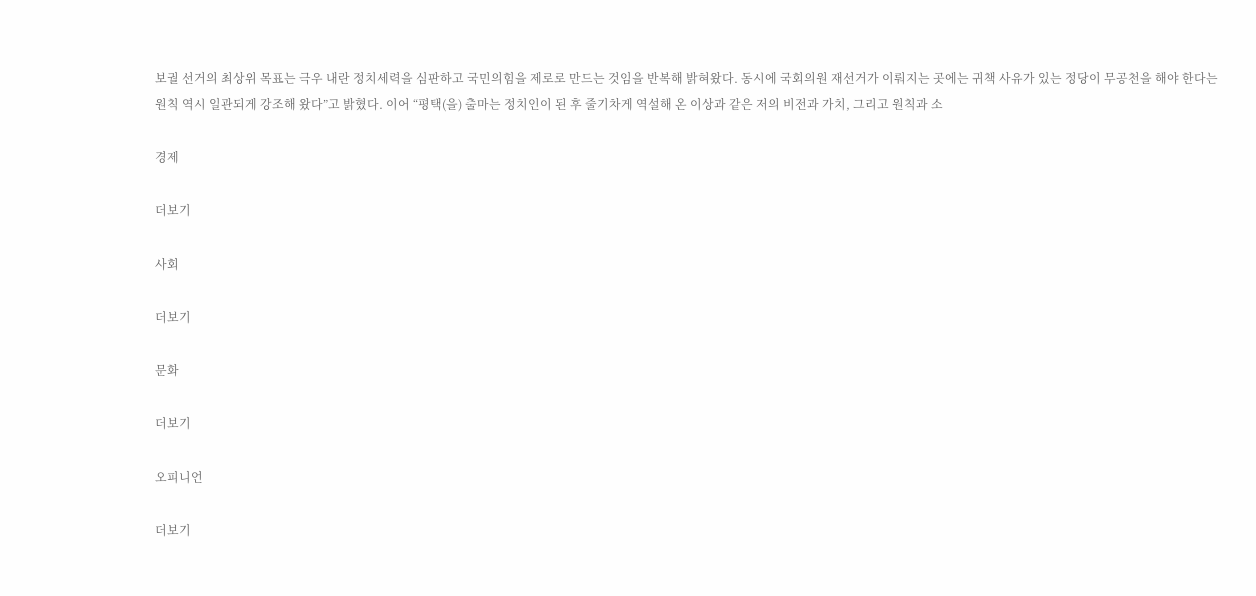보궐 선거의 최상위 목표는 극우 내란 정치세력을 심판하고 국민의힘을 제로로 만드는 것임을 반복해 밝혀왔다. 동시에 국회의원 재선거가 이뤄지는 곳에는 귀책 사유가 있는 정당이 무공천을 해야 한다는 원칙 역시 일관되게 강조해 왔다”고 밝혔다. 이어 “평택(을) 출마는 정치인이 된 후 줄기차게 역설해 온 이상과 같은 저의 비전과 가치, 그리고 원칙과 소

경제

더보기

사회

더보기

문화

더보기

오피니언

더보기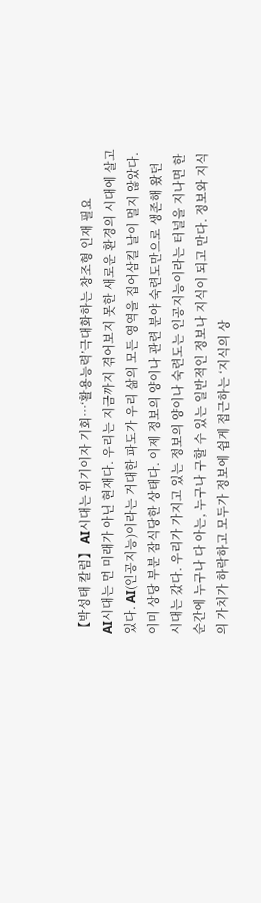【박성태 칼럼】 AI시대는 위기이자 기회…‘활용능력’극대화하는 창조형 인재 필요
AI시대는 먼 미래가 아닌 현재다. 우리는 지금까지 겪어보지 못한 새로운 환경의 시대에 살고 있다. AI(인공지능)이라는 거대한 파도가 우리 삶의 모든 영역을 집어삼킬 날이 멀지 않았다. 이미 상당 부분 잠식당한 상태다. 이제 정보의 양이나 관련 분야 숙련도만으로 생존해 왔던 시대는 갔다. 우리가 가지고 있는 정보의 양이나 숙련도는 인공지능이라는 터널을 지나면 한순간에 누구나 다 아는, 누구나 구할 수 있는 일반적인 정보나 지식이 되고 만다. 정보와 지식의 가치가 하락하고 모두가 정보에 쉽게 접근하는 ‘지식의 상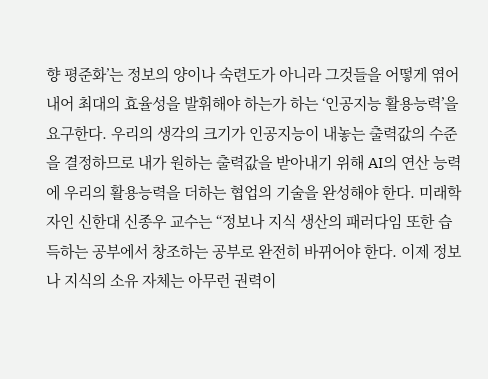향 평준화’는 정보의 양이나 숙련도가 아니라 그것들을 어떻게 엮어내어 최대의 효율성을 발휘해야 하는가 하는 ‘인공지능 활용능력’을 요구한다. 우리의 생각의 크기가 인공지능이 내놓는 출력값의 수준을 결정하므로 내가 원하는 출력값을 받아내기 위해 AI의 연산 능력에 우리의 활용능력을 더하는 협업의 기술을 완성해야 한다. 미래학자인 신한대 신종우 교수는 “정보나 지식 생산의 패러다임 또한 습득하는 공부에서 창조하는 공부로 완전히 바뀌어야 한다. 이제 정보나 지식의 소유 자체는 아무런 권력이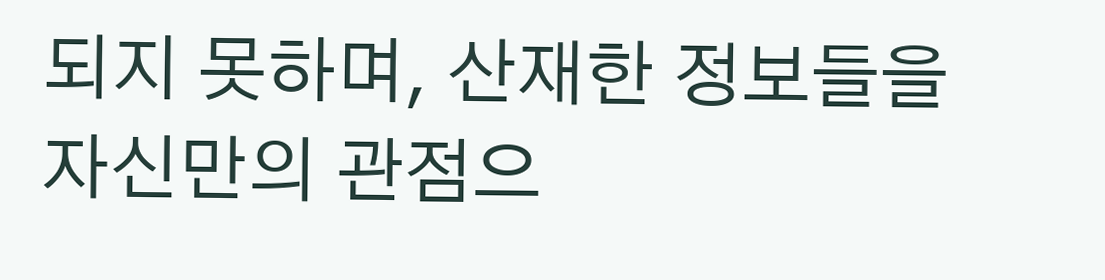되지 못하며, 산재한 정보들을 자신만의 관점으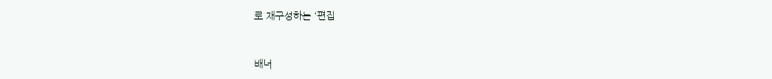로 재구성하는 '편집


배너